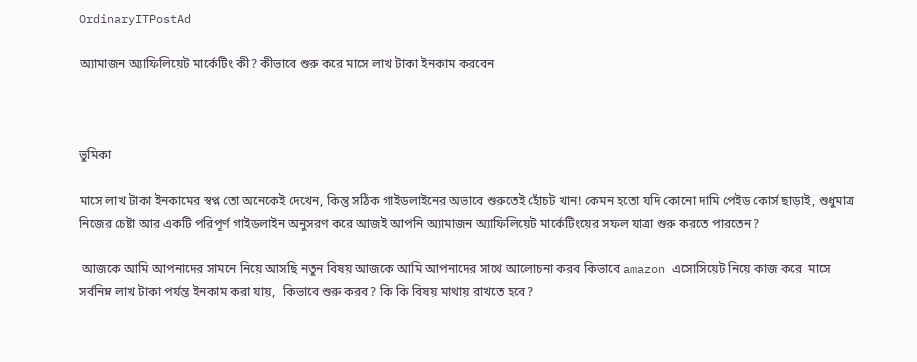OrdinaryITPostAd

অ্যামাজন অ্যাফিলিয়েট মার্কেটিং কী? কীভাবে শুরু করে মাসে লাখ টাকা ইনকাম করবেন



ভুমিকা

মাসে লাখ টাকা ইনকামের স্বপ্ন তো অনেকেই দেখেন, কিন্তু সঠিক গাইডলাইনের অভাবে শুরুতেই হোঁচট খান! কেমন হতো যদি কোনো দামি পেইড কোর্স ছাড়াই, শুধুমাত্র নিজের চেষ্টা আর একটি পরিপূর্ণ গাইডলাইন অনুসরণ করে আজই আপনি অ্যামাজন অ্যাফিলিয়েট মার্কেটিংয়ের সফল যাত্রা শুরু করতে পারতেন?

 আজকে আমি আপনাদের সামনে নিয়ে আসছি নতুন বিষয় আজকে আমি আপনাদের সাথে আলোচনা করব কিভাবে amazon এসোসিয়েট নিয়ে কাজ করে  মাসে সর্বনিম্ন লাখ টাকা পর্যন্ত ইনকাম করা যায়,  কিভাবে শুরু করব? কি কি বিষয় মাথায় রাখতে হবে?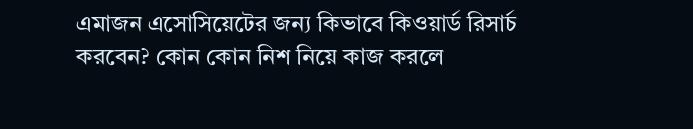এমাজন এসোসিয়েটের জন্য কিভাবে কিওয়ার্ড রিসার্চ করবেন? কোন কোন নিশ নিয়ে কাজ করলে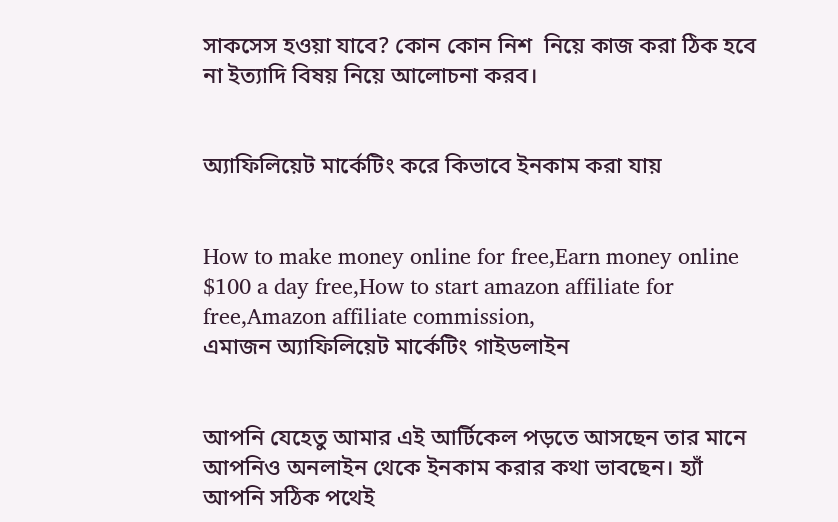সাকসেস হওয়া যাবে? কোন কোন নিশ  নিয়ে কাজ করা ঠিক হবে না ইত্যাদি বিষয় নিয়ে আলোচনা করব।


অ্যাফিলিয়েট মার্কেটিং করে কিভাবে ইনকাম করা যায়


How to make money online for free,Earn money online $100 a day free,How to start amazon affiliate for free,Amazon affiliate commission,
এমাজন অ্যাফিলিয়েট মার্কেটিং গাইডলাইন


আপনি যেহেতু আমার এই আর্টিকেল পড়তে আসছেন তার মানে আপনিও অনলাইন থেকে ইনকাম করার কথা ভাবছেন। হ্যাঁ আপনি সঠিক পথেই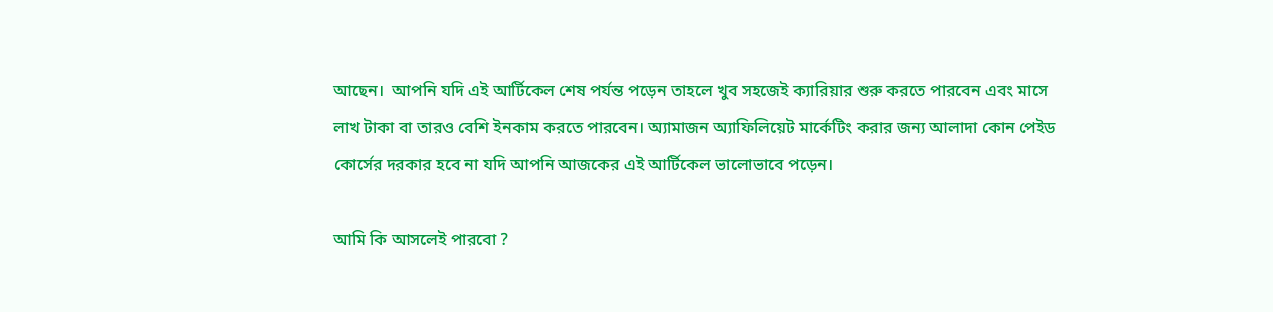আছেন।  আপনি যদি এই আর্টিকেল শেষ পর্যন্ত পড়েন তাহলে খুব সহজেই ক্যারিয়ার শুরু করতে পারবেন এবং মাসে লাখ টাকা বা তারও বেশি ইনকাম করতে পারবেন। অ্যামাজন অ্যাফিলিয়েট মার্কেটিং করার জন্য আলাদা কোন পেইড কোর্সের দরকার হবে না যদি আপনি আজকের এই আর্টিকেল ভালোভাবে পড়েন।

আমি কি আসলেই পারবো ?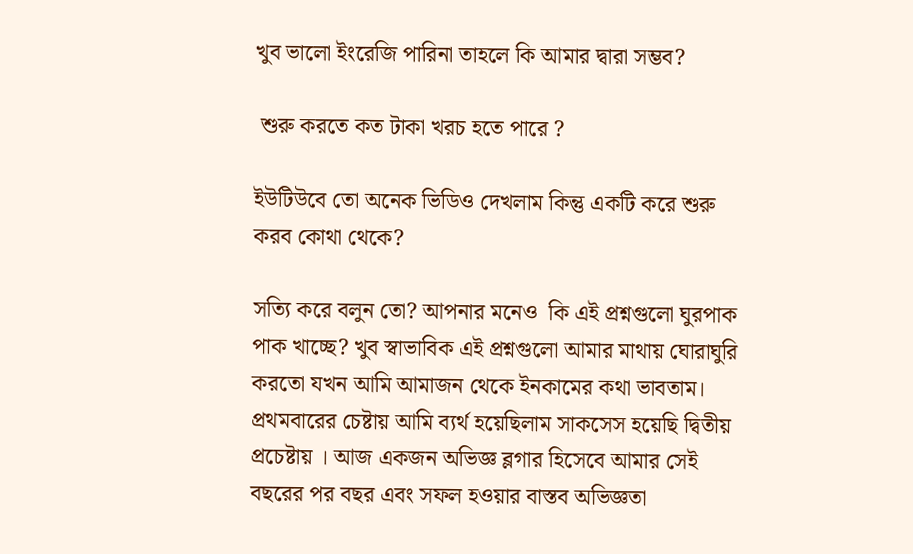খুব ভালো ইংরেজি পারিনা তাহলে কি আমার দ্বারা সম্ভব?

 শুরু করতে কত টাকা খরচ হতে পারে ?

ইউটিউবে তো অনেক ভিডিও দেখলাম কিন্তু একটি করে শুরু করব কোথা থেকে?

সত্যি করে বলুন তো? আপনার মনেও  কি এই প্রশ্নগুলো ঘুরপাক পাক খাচ্ছে? খুব স্বাভাবিক এই প্রশ্নগুলো আমার মাথায় ঘোরাঘুরি করতো যখন আমি আমাজন থেকে ইনকামের কথা ভাবতাম। প্রথমবারের চেষ্টায় আমি ব্যর্থ হয়েছিলাম সাকসেস হয়েছি দ্বিতীয় প্রচেষ্টায় । আজ একজন অভিজ্ঞ ব্লগার হিসেবে আমার সেই বছরের পর বছর এবং সফল হওয়ার বাস্তব অভিজ্ঞতা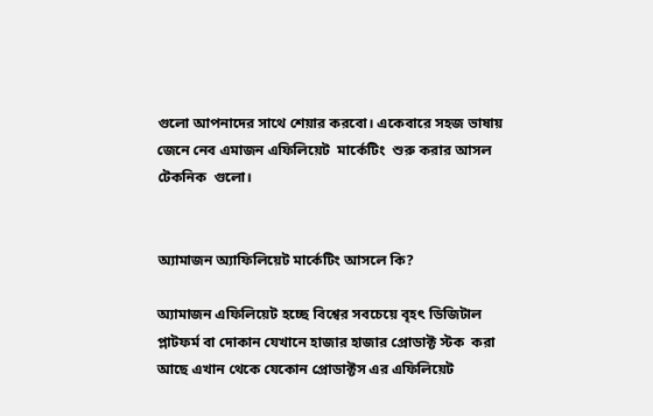গুলো আপনাদের সাথে শেয়ার করবো। একেবারে সহজ ভাষায় জেনে নেব এমাজন এফিলিয়েট  মার্কেটিং  শুরু করার আসল টেকনিক  গুলো।


অ্যামাজন অ্যাফিলিয়েট মার্কেটিং আসলে কি?

অ্যামাজন এফিলিয়েট হচ্ছে বিশ্বের সবচেয়ে বৃহৎ ডিজিটাল প্লাটফর্ম বা দোকান যেখানে হাজার হাজার প্রোডাক্ট স্টক  করা আছে এখান থেকে যেকোন প্রোডাক্টস এর এফিলিয়েট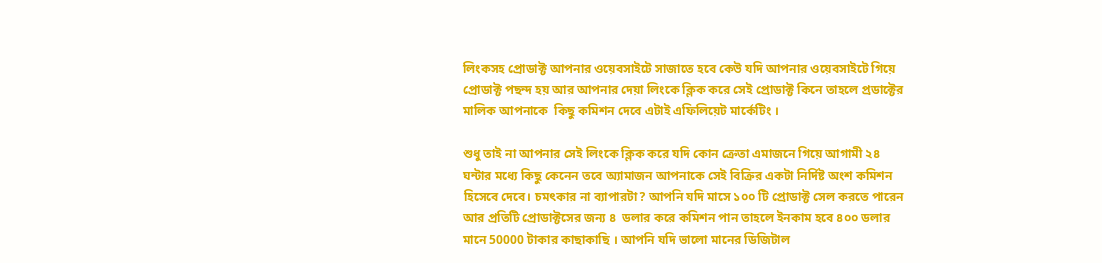লিংকসহ প্রোডাক্ট আপনার ওয়েবসাইটে সাজাতে হবে কেউ যদি আপনার ওয়েবসাইটে গিয়ে প্রোডাক্ট পছন্দ হয় আর আপনার দেয়া লিংকে ক্লিক করে সেই প্রোডাক্ট কিনে তাহলে প্রডাক্টের  মালিক আপনাকে  কিছু কমিশন দেবে এটাই এফিলিয়েট মার্কেটিং ।

শুধু তাই না আপনার সেই লিংকে ক্লিক করে যদি কোন ক্রেতা এমাজনে গিয়ে আগামী ২৪ ঘন্টার মধ্যে কিছু কেনেন তবে অ্যামাজন আপনাকে সেই বিক্রির একটা নির্দিষ্ট অংশ কমিশন হিসেবে দেবে। চমৎকার না ব্যাপারটা? আপনি যদি মাসে ১০০ টি প্রোডাক্ট সেল করতে পারেন আর প্রতিটি প্রোডাক্টসের জন্য ৪  ডলার করে কমিশন পান তাহলে ইনকাম হবে ৪০০ ডলার মানে 50000 টাকার কাছাকাছি । আপনি যদি ভালো মানের ডিজিটাল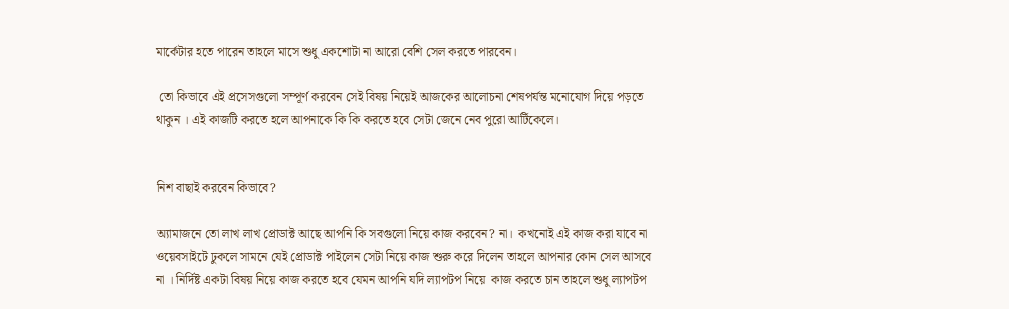মার্কেটার হতে পারেন তাহলে মাসে শুধু একশোটা না আরো বেশি সেল করতে পারবেন।

 তো কিভাবে এই প্রসেসগুলো সম্পূর্ণ করবেন সেই বিষয় নিয়েই আজকের আলোচনা শেষপর্যন্ত মনোযোগ দিয়ে পড়তে থাকুন । এই কাজটি করতে হলে আপনাকে কি কি করতে হবে সেটা জেনে নেব পুরো আর্টিকেলে।


নিশ বাছাই করবেন কিভাবে?

অ্যামাজনে তো লাখ লাখ প্রোডাক্ট আছে আপনি কি সবগুলো নিয়ে কাজ করবেন? না।  কখনোই এই কাজ করা যাবে না ওয়েবসাইটে ঢুকলে সামনে যেই প্রোডাক্ট পাইলেন সেটা নিয়ে কাজ শুরু করে দিলেন তাহলে আপনার কোন সেল আসবে না । নির্দিষ্ট একটা বিষয় নিয়ে কাজ করতে হবে যেমন আপনি যদি ল্যাপটপ নিয়ে  কাজ করতে চান তাহলে শুধু ল্যাপটপ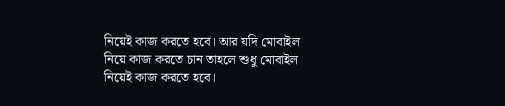নিয়েই কাজ করতে হবে। আর যদি মোবাইল নিয়ে কাজ করতে চান তাহলে শুধু মোবাইল নিয়েই কাজ করতে হবে।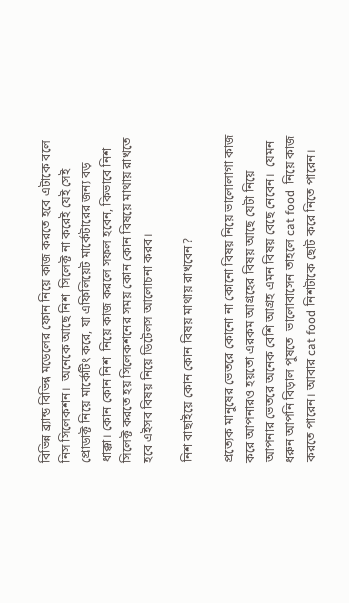বিভিন্ন ব্র্যান্ড বিভিন্ন মডেলের ফোন নিয়ে কাজ করতে হবে এটাকে বলে নিস সিলেকশন।  অনেকে আছে নিশ  সিলেক্ট না করেই যেই সেই প্রোডাক্ট নিয়ে মার্কেটিং করে, যা এফিলিয়েট মার্কেটারের জন্য বড় ধাক্কা। কোন কোন নিশ  নিয়ে কাজ করলে সফল হবেন, কিভাবে নিশ  সিলেক্ট করতে হয় সিলেকশনের সময় কোন কোন বিষয়ে মাথায় রাখতে হবে এইসব বিষয় নিয়ে ডিটেলস আলোচনা করব।

নিশ বাছাইয়ে কোন কোন বিষয় মাথায় রাখবেন?

প্রত্যেক মানুষের ভেতরে কোনো না কোনো বিষয় নিয়ে ভালোলাগা কাজ করে আপনারও হয়তো এরকম আগ্রহের বিষয় আছে যেটা নিয়ে আপনার ভেতরে অনেক বেশি আগ্রহ এমন বিষয় বেছে নেবেন।  যেমন ধরুন আপনি বিড়াল পুষতে  ভালোবাসেন তাহলে cat food  নিয়ে কাজ করতে পারেন। আবার cat food নিশটাকে ছোট করে নিতে পারেন।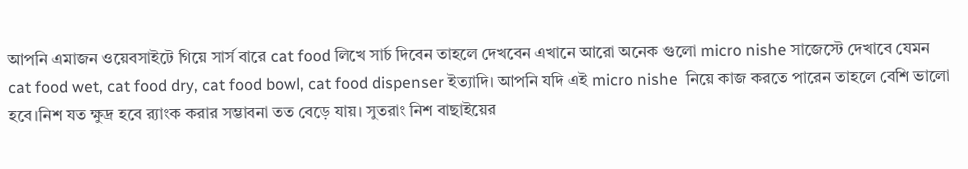আপনি এমাজন ওয়েবসাইটে গিয়ে সার্স বারে cat food লিখে সার্চ দিবেন তাহলে দেখবেন এখানে আরো অনেক গুলো micro nishe সাজেস্টে দেখাবে যেমন cat food wet, cat food dry, cat food bowl, cat food dispenser ইত্যাদি। আপনি যদি এই micro nishe  নিয়ে কাজ করতে পারেন তাহলে বেশি ভালো হবে।নিশ যত ক্ষুদ্র হবে র‍্যাংক করার সম্ভাবনা তত বেড়ে যায়। সুতরাং নিশ বাছাইয়ের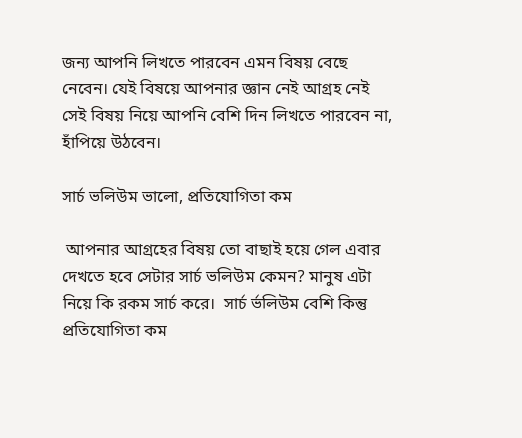জন্য আপনি লিখতে পারবেন এমন বিষয় বেছে নেবেন। যেই বিষয়ে আপনার জ্ঞান নেই আগ্রহ নেই সেই বিষয় নিয়ে আপনি বেশি দিন লিখতে পারবেন না, হাঁপিয়ে উঠবেন।

সার্চ ভলিউম ভালো, প্রতিযোগিতা কম

 আপনার আগ্রহের বিষয় তো বাছাই হয়ে গেল এবার দেখতে হবে সেটার সার্চ ভলিউম কেমন? মানুষ এটা নিয়ে কি রকম সার্চ করে।  সার্চ র্ভলিউম বেশি কিন্তু প্রতিযোগিতা কম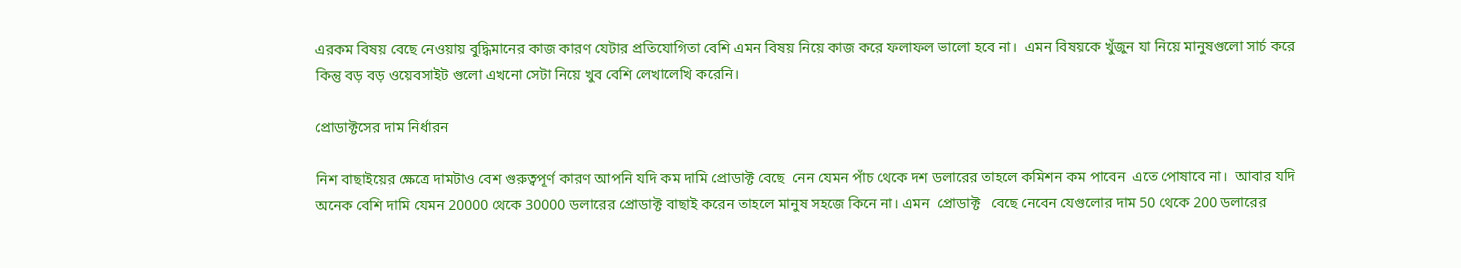এরকম বিষয় বেছে নেওয়ায় বুদ্ধিমানের কাজ কারণ যেটার প্রতিযোগিতা বেশি এমন বিষয় নিয়ে কাজ করে ফলাফল ভালো হবে না।  এমন বিষয়কে খুঁজুন যা নিয়ে মানুষগুলো সার্চ করে কিন্তু বড় বড় ওয়েবসাইট গুলো এখনো সেটা নিয়ে খুব বেশি লেখালেখি করেনি।

প্রোডাক্টসের দাম নির্ধারন

নিশ বাছাইয়ের ক্ষেত্রে দামটাও বেশ গুরুত্বপূর্ণ কারণ আপনি যদি কম দামি প্রোডাক্ট বেছে  নেন যেমন পাঁচ থেকে দশ ডলারের তাহলে কমিশন কম পাবেন  এতে পোষাবে না।  আবার যদি অনেক বেশি দামি যেমন 20000 থেকে 30000 ডলারের প্রোডাক্ট বাছাই করেন তাহলে মানুষ সহজে কিনে না। এমন  প্রোডাক্ট   বেছে নেবেন যেগুলোর দাম 50 থেকে 200 ডলারের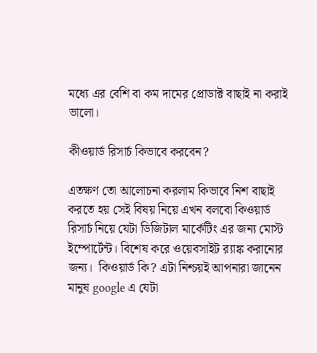মধ্যে এর বেশি বা কম দামের প্রোডাক্ট বাছাই না করাই ভালো।

কীওয়ার্ড রিসার্চ কিভাবে করবেন?

এতক্ষণ তো আলোচনা করলাম কিভাবে নিশ বাছাই  করতে হয় সেই বিষয় নিয়ে এখন বলবো কিওয়ার্ড রিসার্চ নিয়ে যেটা ডিজিটাল মার্কেটিং এর জন্য মোস্ট ইম্পোর্টেন্ট। বিশেষ করে ওয়েবসাইট র‍্যাঙ্ক করানোর জন্য।  কিওয়ার্ড কি? এটা নিশ্চয়ই আপনারা জানেন মানুষ google এ যেটা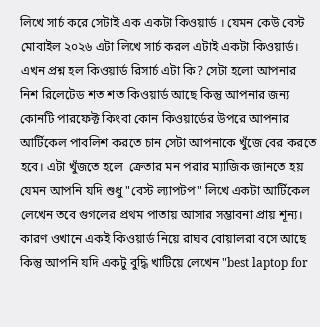লিখে সার্চ করে সেটাই এক একটা কিওয়ার্ড । যেমন কেউ বেস্ট মোবাইল ২০২৬ এটা লিখে সার্চ করল এটাই একটা কিওয়ার্ড। এখন প্রশ্ন হল কিওয়ার্ড রিসার্চ এটা কি? সেটা হলো আপনার নিশ রিলেটেড শত শত কিওয়ার্ড আছে কিন্তু আপনার জন্য কোনটি পারফেক্ট কিংবা কোন কিওয়ার্ডের উপরে আপনার আর্টিকেল পাবলিশ করতে চান সেটা আপনাকে খুঁজে বের করতে হবে। এটা খুঁজতে হলে  ক্রেতার মন পরার ম্যাজিক জানতে হয় যেমন আপনি যদি শুধু "বেস্ট ল্যাপটপ" লিখে একটা আর্টিকেল লেখেন তবে গুগলের প্রথম পাতায় আসার সম্ভাবনা প্রায় শূন্য। কারণ ওখানে একই কিওয়ার্ড নিয়ে রাঘব বোয়ালরা বসে আছে কিন্তু আপনি যদি একটু বুদ্ধি খাটিয়ে লেখেন "best laptop for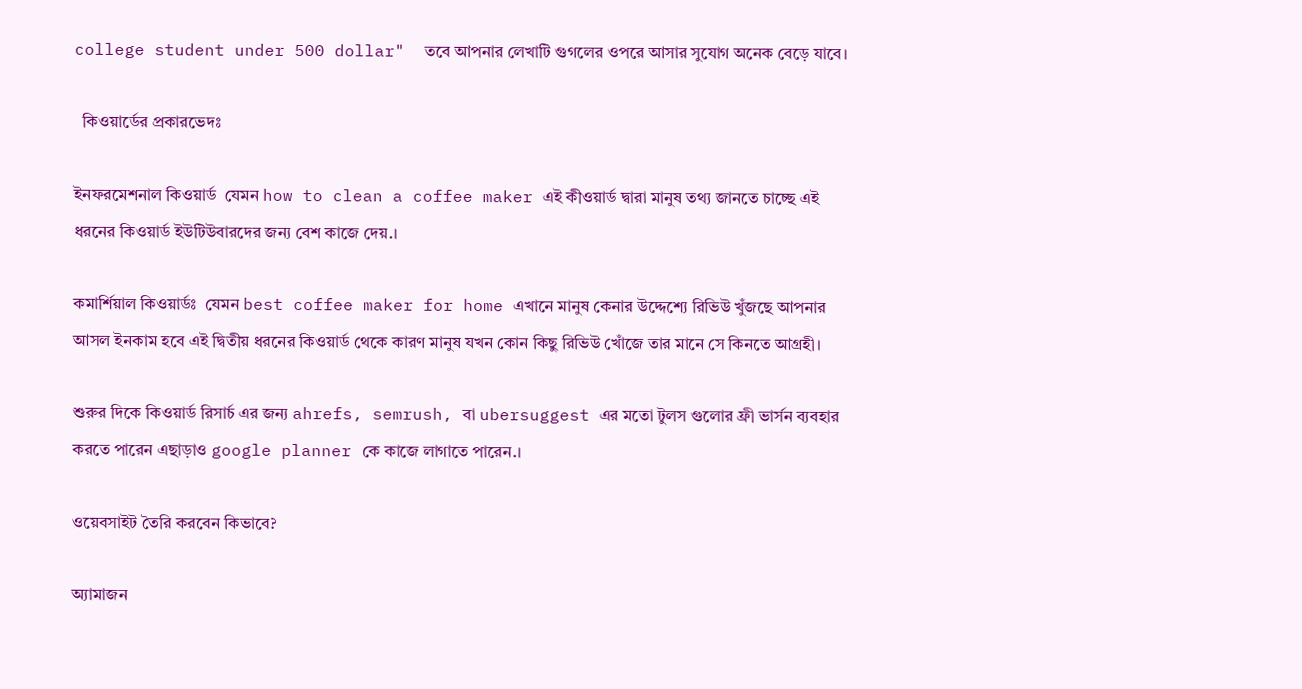college student under 500 dollar"  তবে আপনার লেখাটি গুগলের ওপরে আসার সুযোগ অনেক বেড়ে যাবে।

  কিওয়ার্ডের প্রকারভেদঃ

ইনফরমেশনাল কিওয়ার্ড  যেমন how to clean a coffee maker এই কীওয়ার্ড দ্বারা মানুষ তথ্য জানতে চাচ্ছে এই ধরনের কিওয়ার্ড ইউটিউবারদের জন্য বেশ কাজে দেয়.।

কমার্শিয়াল কিওয়ার্ডঃ  যেমন best coffee maker for home এখানে মানুষ কেনার উদ্দেশ্যে রিভিউ খুঁজছে আপনার আসল ইনকাম হবে এই দ্বিতীয় ধরনের কিওয়ার্ড থেকে কারণ মানুষ যখন কোন কিছু রিভিউ খোঁজে তার মানে সে কিনতে আগ্রহী।

শুরুর দিকে কিওয়ার্ড রিসার্চ এর জন্য ahrefs, semrush, বা ubersuggest এর মতো টুলস গুলোর ফ্রী ভার্সন ব্যবহার করতে পারেন এছাড়াও google planner কে কাজে লাগাতে পারেন.।

ওয়েবসাইট তৈরি করবেন কিভাবে?

অ্যামাজন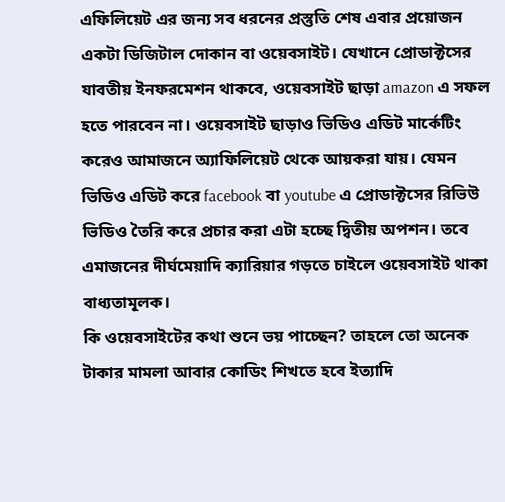এফিলিয়েট এর জন্য সব ধরনের প্রস্তুতি শেষ এবার প্রয়োজন একটা ডিজিটাল দোকান বা ওয়েবসাইট। যেখানে প্রোডাক্টসের যাবতীয় ইনফরমেশন থাকবে, ওয়েবসাইট ছাড়া amazon এ সফল হতে পারবেন না। ওয়েবসাইট ছাড়াও ভিডিও এডিট মার্কেটিং করেও আমাজনে অ্যাফিলিয়েট থেকে আয়করা যায়। যেমন ভিডিও এডিট করে facebook বা youtube এ প্রোডাক্টসের রিভিউ ভিডিও তৈরি করে প্রচার করা এটা হচ্ছে দ্বিতীয় অপশন। তবে এমাজনের দীর্ঘমেয়াদি ক্যারিয়ার গড়তে চাইলে ওয়েবসাইট থাকা বাধ্যতামূলক।
কি ওয়েবসাইটের কথা শুনে ভয় পাচ্ছেন? তাহলে তো অনেক টাকার মামলা আবার কোডিং শিখতে হবে ইত্যাদি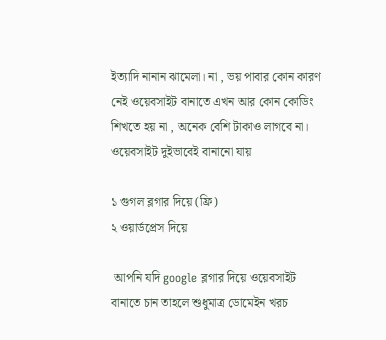ইত্যাদি নানান ঝামেলা। না , ভয় পাবার কোন কারণ নেই ওয়েবসাইট বানাতে এখন আর কোন কোডিং শিখতে হয় না , অনেক বেশি টাকাও লাগবে না। ওয়েবসাইট দুইভাবেই বানানো যায়

১ গুগল ব্লগার দিয়ে (ফ্রি)
২ ওয়ার্ডপ্রেস দিয়ে

 আপনি যদি google ব্লগার দিয়ে ওয়েবসাইট বানাতে চান তাহলে শুধুমাত্র ডোমেইন খরচ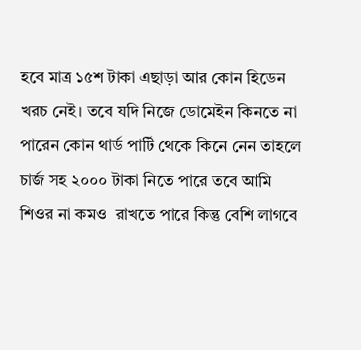হবে মাত্র ১৫শ টাকা এছাড়া আর কোন হিডেন খরচ নেই। তবে যদি নিজে ডোমেইন কিনতে না পারেন কোন থার্ড পার্টি থেকে কিনে নেন তাহলে চার্জ সহ ২০০০ টাকা নিতে পারে তবে আমি শিওর না কমও  রাখতে পারে কিন্তু বেশি লাগবে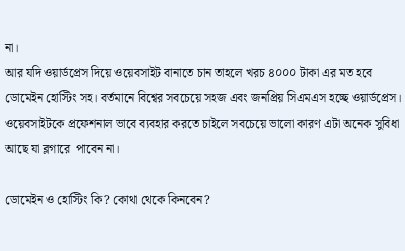না।
আর যদি ওয়ার্ডপ্রেস দিয়ে ওয়েবসাইট বানাতে চান তাহলে খরচ ৪০০০ টাকা এর মত হবে ডোমেইন হোস্টিং সহ। বর্তমানে বিশ্বের সবচেয়ে সহজ এবং জনপ্রিয় সিএমএস হচ্ছে ওয়ার্ডপ্রেস। ওয়েবসাইটকে প্রফেশনাল ভাবে ব্যবহার করতে চাইলে সবচেয়ে ভালো কারণ এটা অনেক সুবিধা আছে যা ব্লগারে  পাবেন না।

ডোমেইন ও হোস্টিং কি? কোথা থেকে কিনবেন?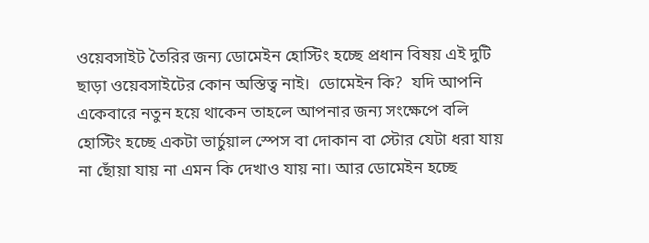ওয়েবসাইট তৈরির জন্য ডোমেইন হোস্টিং হচ্ছে প্রধান বিষয় এই দুটি ছাড়া ওয়েবসাইটের কোন অস্তিত্ব নাই।  ডোমেইন কি?  যদি আপনি একেবারে নতুন হয়ে থাকেন তাহলে আপনার জন্য সংক্ষেপে বলি হোস্টিং হচ্ছে একটা ভার্চুয়াল স্পেস বা দোকান বা স্টোর যেটা ধরা যায় না ছোঁয়া যায় না এমন কি দেখাও যায় না। আর ডোমেইন হচ্ছে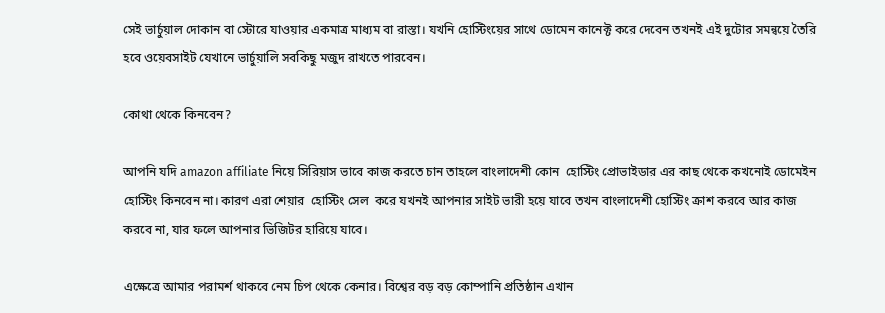সেই ভার্চুয়াল দোকান বা স্টোরে যাওয়ার একমাত্র মাধ্যম বা রাস্তা। যখনি হোস্টিংয়ের সাথে ডোমেন কানেক্ট করে দেবেন তখনই এই দুটোর সমন্বয়ে তৈরি হবে ওয়েবসাইট যেখানে ভার্চুয়ালি সবকিছু মজুদ রাখতে পারবেন।

কোথা থেকে কিনবেন?

আপনি যদি amazon affiliate নিয়ে সিরিয়াস ভাবে কাজ করতে চান তাহলে বাংলাদেশী কোন  হোস্টিং প্রোভাইডার এর কাছ থেকে কখনোই ডোমেইন হোস্টিং কিনবেন না। কারণ এরা শেয়ার  হোস্টিং সেল  করে যখনই আপনার সাইট ভারী হয়ে যাবে তখন বাংলাদেশী হোস্টিং ক্রাশ করবে আর কাজ করবে না, যার ফলে আপনার ভিজিটর হারিয়ে যাবে।

এক্ষেত্রে আমার পরামর্শ থাকবে নেম চিপ থেকে কেনার। বিশ্বের বড় বড় কোম্পানি প্রতিষ্ঠান এখান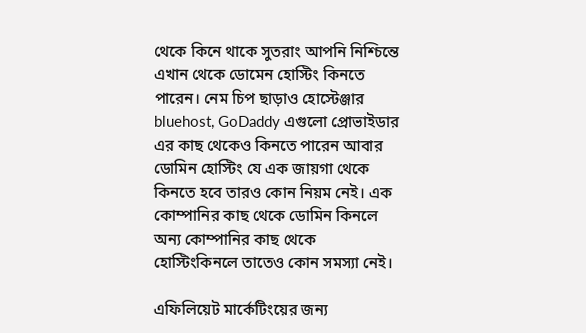থেকে কিনে থাকে সুতরাং আপনি নিশ্চিন্তে এখান থেকে ডোমেন হোস্টিং কিনতে পারেন। নেম চিপ ছাড়াও হোস্টেঞ্জার bluehost, GoDaddy এগুলো প্রোভাইডার এর কাছ থেকেও কিনতে পারেন আবার ডোমিন হোস্টিং যে এক জায়গা থেকে কিনতে হবে তারও কোন নিয়ম নেই। এক কোম্পানির কাছ থেকে ডোমিন কিনলে অন্য কোম্পানির কাছ থেকে হোস্টিংকিনলে তাতেও কোন সমস্যা নেই।

এফিলিয়েট মার্কেটিংয়ের জন্য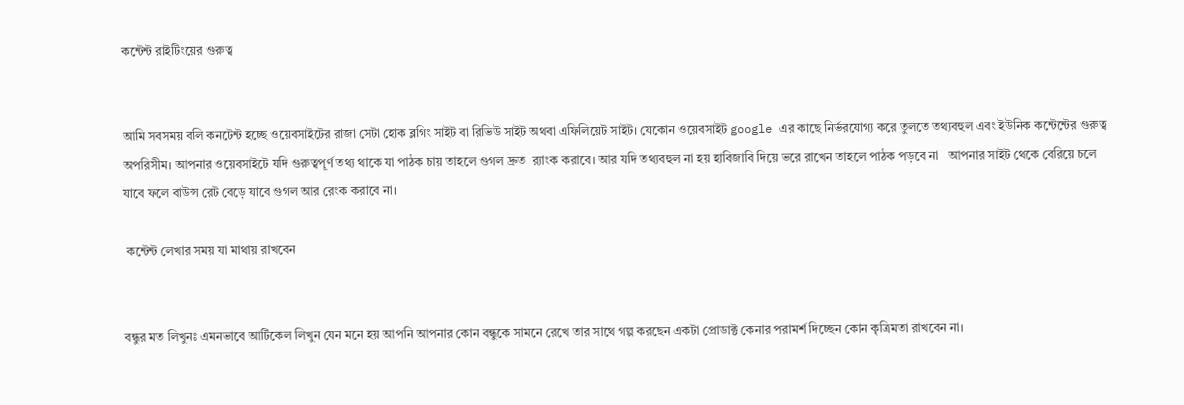কন্টেন্ট রাইটিংয়ের গুরুত্ব


আমি সবসময় বলি কনটেন্ট হচ্ছে ওয়েবসাইটের রাজা সেটা হোক ব্লগিং সাইট বা রিভিউ সাইট অথবা এফিলিয়েট সাইট। যেকোন ওয়েবসাইট google এর কাছে নির্ভরযোগ্য করে তুলতে তথ্যবহুল এবং ইউনিক কন্টেন্টের গুরুত্ব অপরিসীম। আপনার ওয়েবসাইটে যদি গুরুত্বপূর্ণ তথ্য থাকে যা পাঠক চায় তাহলে গুগল দ্রুত  র‍্যাংক করাবে। আর যদি তথ্যবহুল না হয় হাবিজাবি দিয়ে ভরে রাখেন তাহলে পাঠক পড়বে না   আপনার সাইট থেকে বেরিয়ে চলে যাবে ফলে বাউন্স রেট বেড়ে যাবে গুগল আর রেংক করাবে না।

 কন্টেন্ট লেখার সময় যা মাথায় রাখবেন


বন্ধুর মত লিখুনঃ এমনভাবে আর্টিকেল লিখুন যেন মনে হয় আপনি আপনার কোন বন্ধুকে সামনে রেখে তার সাথে গল্প করছেন একটা প্রোডাক্ট কেনার পরামর্শ দিচ্ছেন কোন কৃত্রিমতা রাখবেন না।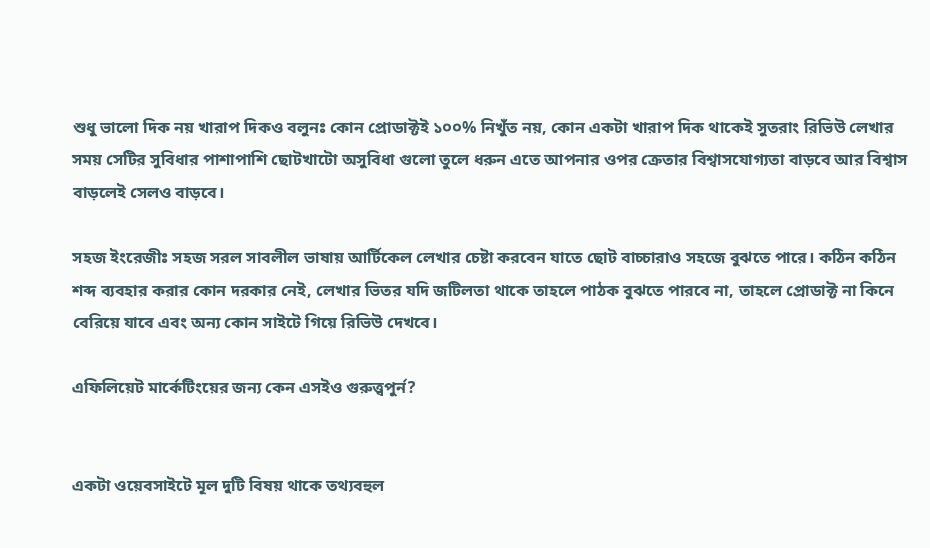শুধু ভালো দিক নয় খারাপ দিকও বলুনঃ কোন প্রোডাক্টই ১০০% নিখুঁত নয়, কোন একটা খারাপ দিক থাকেই সুতরাং রিভিউ লেখার সময় সেটির সুবিধার পাশাপাশি ছোটখাটো অসুবিধা গুলো তুলে ধরুন এতে আপনার ওপর ক্রেতার বিশ্বাসযোগ্যতা বাড়বে আর বিশ্বাস বাড়লেই সেলও বাড়বে।

সহজ ইংরেজীঃ সহজ সরল সাবলীল ভাষায় আর্টিকেল লেখার চেষ্টা করবেন যাতে ছোট বাচ্চারাও সহজে বুঝতে পারে। কঠিন কঠিন শব্দ ব্যবহার করার কোন দরকার নেই, লেখার ভিতর যদি জটিলতা থাকে তাহলে পাঠক বুঝতে পারবে না, তাহলে প্রোডাক্ট না কিনে বেরিয়ে যাবে এবং অন্য কোন সাইটে গিয়ে রিভিউ দেখবে।

এফিলিয়েট মার্কেটিংয়ের জন্য কেন এসইও গুরুত্ত্বপুর্ন?


একটা ওয়েবসাইটে মূল দুটি বিষয় থাকে তথ্যবহুল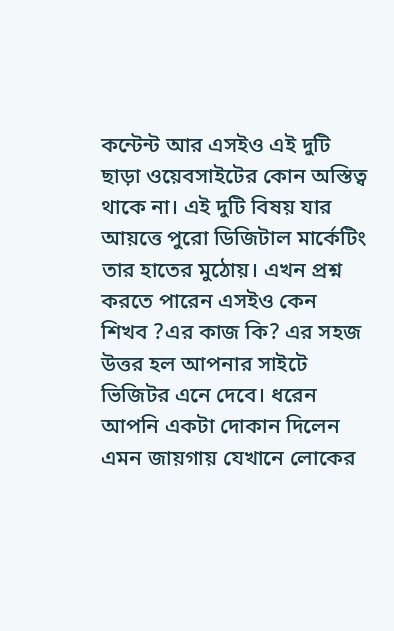কন্টেন্ট আর এসইও এই দুটি ছাড়া ওয়েবসাইটের কোন অস্তিত্ব থাকে না। এই দুটি বিষয় যার আয়ত্তে পুরো ডিজিটাল মার্কেটিং তার হাতের মুঠোয়। এখন প্রশ্ন করতে পারেন এসইও কেন শিখব ?এর কাজ কি? এর সহজ উত্তর হল আপনার সাইটে ভিজিটর এনে দেবে। ধরেন আপনি একটা দোকান দিলেন এমন জায়গায় যেখানে লোকের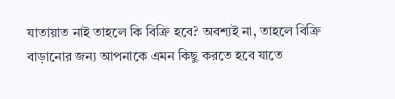যাতায়াত নাই তাহলে কি বিক্রি হবে? অবশ্যই না, তাহলে বিক্রি বাড়ানোর জন্য আপনাকে এমন কিছু করতে হবে যাতে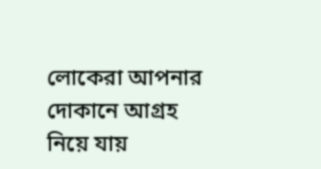লোকেরা আপনার দোকানে আগ্রহ নিয়ে যায়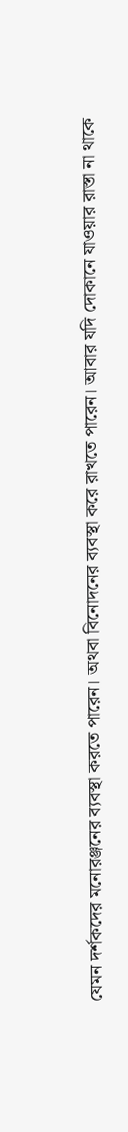যেমন দর্শকদের মনোরঞ্জনের ব্যবস্থা করতে পারেন। অথবা বিনোদনের ব্যবস্থা করে রাখতে পারেন। আবার যদি দোকানে যাওয়ার রাস্তা না থাকে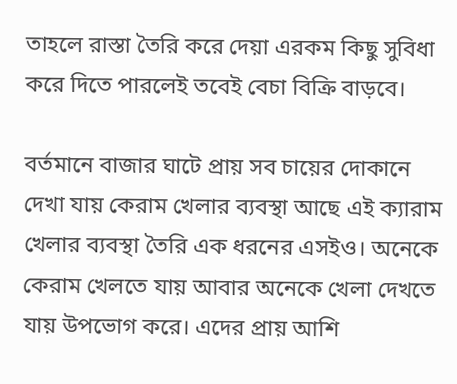তাহলে রাস্তা তৈরি করে দেয়া এরকম কিছু সুবিধা করে দিতে পারলেই তবেই বেচা বিক্রি বাড়বে।

বর্তমানে বাজার ঘাটে প্রায় সব চায়ের দোকানে দেখা যায় কেরাম খেলার ব্যবস্থা আছে এই ক্যারাম খেলার ব্যবস্থা তৈরি এক ধরনের এসইও। অনেকে কেরাম খেলতে যায় আবার অনেকে খেলা দেখতে যায় উপভোগ করে। এদের প্রায় আশি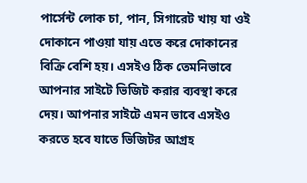পার্সেন্ট লোক চা, পান, সিগারেট খায় যা ওই দোকানে পাওয়া যায় এতে করে দোকানের বিক্রি বেশি হয়। এসইও ঠিক তেমনিভাবে আপনার সাইটে ভিজিট করার ব্যবস্থা করে দেয়। আপনার সাইটে এমন ভাবে এসইও করতে হবে যাতে ভিজিটর আগ্রহ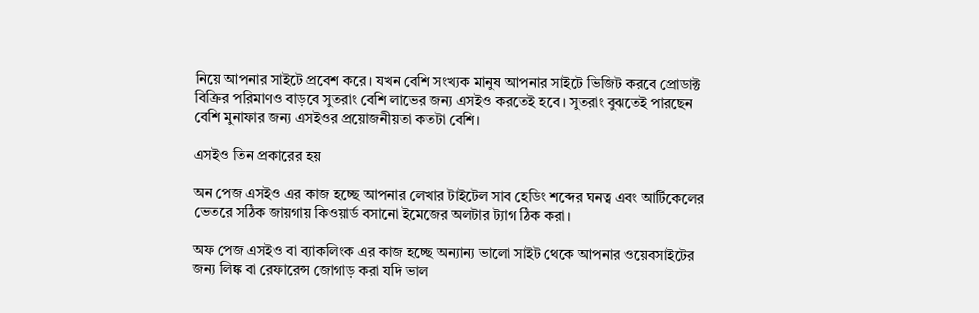নিয়ে আপনার সাইটে প্রবেশ করে। যখন বেশি সংখ্যক মানুষ আপনার সাইটে ভিজিট করবে প্রোডাক্ট বিক্রির পরিমাণও বাড়বে সুতরাং বেশি লাভের জন্য এসইও করতেই হবে। সুতরাং বুঝতেই পারছেন বেশি মুনাফার জন্য এসইওর প্রয়োজনীয়তা কতটা বেশি।

এসইও তিন প্রকারের হয়

অন পেজ এসইও এর কাজ হচ্ছে আপনার লেখার টাইটেল সাব হেডিং শব্দের ঘনত্ব এবং আর্টিকেলের ভেতরে সঠিক জায়গায় কিওয়ার্ড বসানো ইমেজের অলটার ট্যাগ ঠিক করা।

অফ পেজ এসইও বা ব‍্যাকলিংক এর কাজ হচ্ছে অন্যান্য ভালো সাইট থেকে আপনার ওয়েবসাইটের জন্য লিঙ্ক বা রেফারেন্স জোগাড় করা যদি ভাল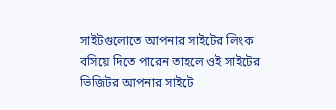সাইটগুলোতে আপনার সাইটের লিংক বসিয়ে দিতে পারেন তাহলে ওই সাইটের ভিজিটর আপনার সাইটে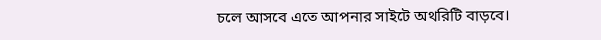চলে আসবে এতে আপনার সাইটে অথরিটি বাড়বে।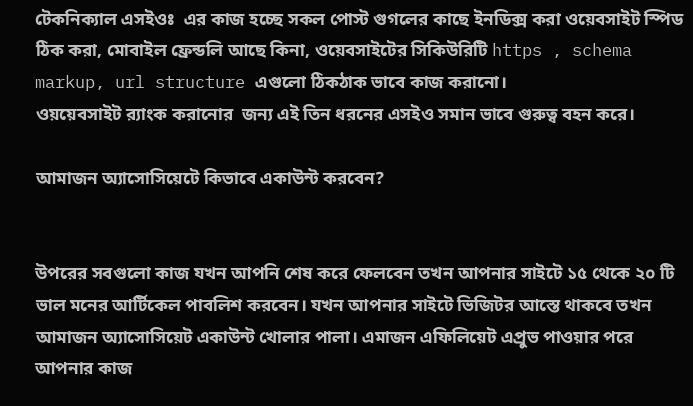টেকনিক্যাল এসইওঃ  এর কাজ হচ্ছে সকল পোস্ট গুগলের কাছে ইনডিক্স করা ওয়েবসাইট স্পিড ঠিক করা, মোবাইল ফ্রেন্ডলি আছে কিনা, ওয়েবসাইটের সিকিউরিটি https , schema markup, url structure এগুলো ঠিকঠাক ভাবে কাজ করানো।
ওয়য়েবসাইট র‍্যাংক করানোর  জন্য এই তিন ধরনের এসইও সমান ভাবে গুরুত্ব বহন করে।

আমাজন অ্যাসোসিয়েটে কিভাবে একাউন্ট করবেন?


উপরের সবগুলো কাজ যখন আপনি শেষ করে ফেলবেন তখন আপনার সাইটে ১৫ থেকে ২০ টি ভাল মনের আর্টিকেল পাবলিশ করবেন। যখন আপনার সাইটে ভিজিটর আস্তে থাকবে তখন আমাজন অ্যাসোসিয়েট একাউন্ট খোলার পালা। এমাজন এফিলিয়েট এপ্রুভ পাওয়ার পরে আপনার কাজ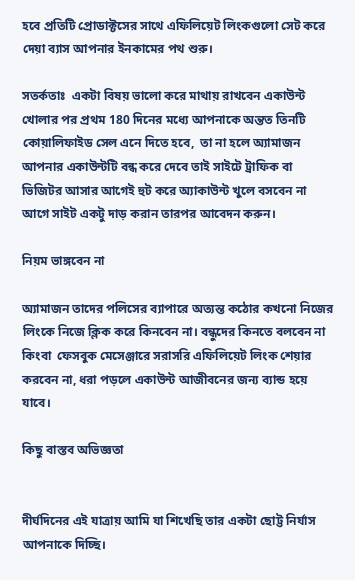হবে প্রতিটি প্রোডাক্টসের সাথে এফিলিয়েট লিংকগুলো সেট করে দেয়া ব্যাস আপনার ইনকামের পথ শুরু।

সতর্কতাঃ  একটা বিষয় ভালো করে মাথায় রাখবেন একাউন্ট খোলার পর প্রথম 180 দিনের মধ্যে আপনাকে অন্তত তিনটি কোয়ালিফাইড সেল এনে দিতে হবে,  তা না হলে অ্যামাজন আপনার একাউন্টটি বন্ধ করে দেবে তাই সাইটে ট্রাফিক বা ভিজিটর আসার আগেই হুট করে অ্যাকাউন্ট খুলে বসবেন না আগে সাইট একটু দাড় করান তারপর আবেদন করুন।

নিয়ম ভাঙ্গবেন না

অ্যামাজন তাদের পলিসের ব্যাপারে অত্যন্ত কঠোর কখনো নিজের লিংকে নিজে ক্লিক করে কিনবেন না। বন্ধুদের কিনতে বলবেন না কিংবা  ফেসবুক মেসেঞ্জারে সরাসরি এফিলিয়েট লিংক শেয়ার করবেন না, ধরা পড়লে একাউন্ট আজীবনের জন্য ব্যান্ড হয়ে যাবে।

কিছু বাস্তব অভিজ্ঞতা


দীর্ঘদিনের এই যাত্রায় আমি যা শিখেছি তার একটা ছোট্ট নির্যাস আপনাকে দিচ্ছি।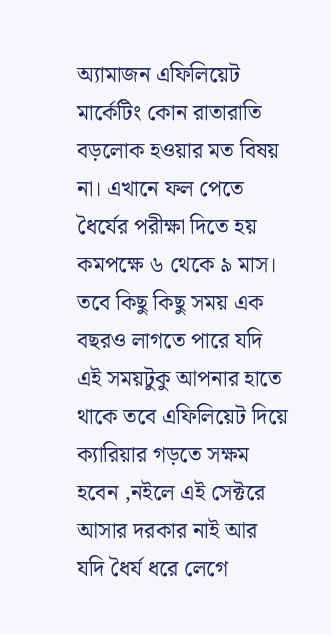অ্যামাজন এফিলিয়েট মার্কেটিং কোন রাতারাতি বড়লোক হওয়ার মত বিষয় না। এখানে ফল পেতে ধৈর্যের পরীক্ষা দিতে হয় কমপক্ষে ৬ থেকে ৯ মাস।  তবে কিছু কিছু সময় এক বছরও লাগতে পারে যদি এই সময়টুকু আপনার হাতে থাকে তবে এফিলিয়েট দিয়ে ক্যারিয়ার গড়তে সক্ষম হবেন ,নইলে এই সেক্টরে আসার দরকার নাই আর যদি ধৈর্য ধরে লেগে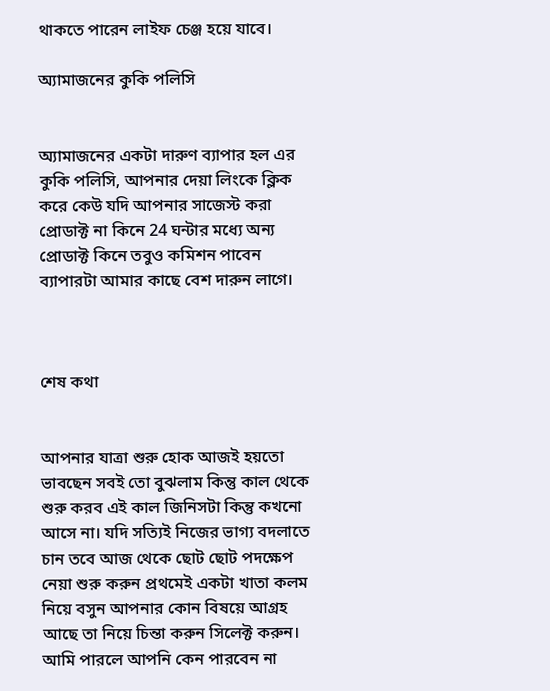থাকতে পারেন লাইফ চেঞ্জ হয়ে যাবে।

অ্যামাজনের কুকি পলিসি


অ্যামাজনের একটা দারুণ ব্যাপার হল এর কুকি পলিসি, আপনার দেয়া লিংকে ক্লিক করে কেউ যদি আপনার সাজেস্ট করা প্রোডাক্ট না কিনে 24 ঘন্টার মধ্যে অন্য প্রোডাক্ট কিনে তবুও কমিশন পাবেন ব্যাপারটা আমার কাছে বেশ দারুন লাগে।



শেষ কথা


আপনার যাত্রা শুরু হোক আজই হয়তো ভাবছেন সবই তো বুঝলাম কিন্তু কাল থেকে শুরু করব এই কাল জিনিসটা কিন্তু কখনো আসে না। যদি সত্যিই নিজের ভাগ্য বদলাতে চান তবে আজ থেকে ছোট ছোট পদক্ষেপ নেয়া শুরু করুন প্রথমেই একটা খাতা কলম নিয়ে বসুন আপনার কোন বিষয়ে আগ্রহ আছে তা নিয়ে চিন্তা করুন সিলেক্ট করুন। আমি পারলে আপনি কেন পারবেন না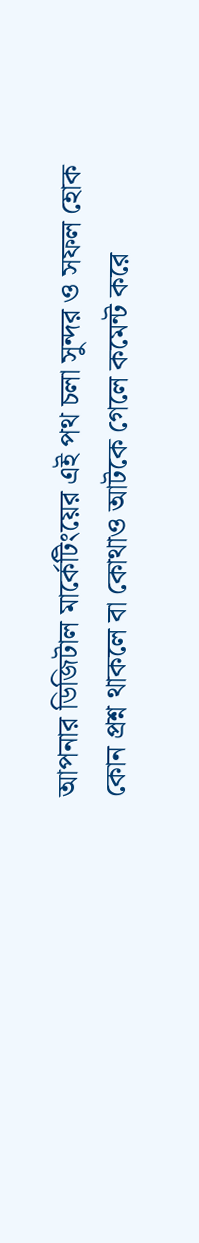আপনার ডিজিটাল মার্কেটিংয়ের এই পথ চলা সুন্দর ও সফল হোক কোন প্রশ্ন থাকলে বা কোথাও আটকে গেলে কমেন্ট করে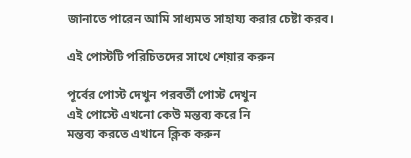জানাতে পারেন আমি সাধ্যমত সাহায্য করার চেষ্টা করব।

এই পোস্টটি পরিচিতদের সাথে শেয়ার করুন

পূর্বের পোস্ট দেখুন পরবর্তী পোস্ট দেখুন
এই পোস্টে এখনো কেউ মন্তব্য করে নি
মন্তব্য করতে এখানে ক্লিক করুন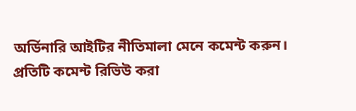অর্ডিনারি আইটির নীতিমালা মেনে কমেন্ট করুন। প্রতিটি কমেন্ট রিভিউ করা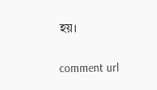হয়।

comment url